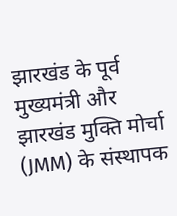झारखंड के पूर्व मुख्यमंत्री और झारखंड मुक्ति मोर्चा (JMM) के संस्थापक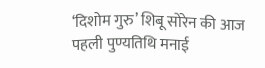‘दिशोम गुरु’ शिबू सोरेन की आज पहली पुण्यतिथि मनाई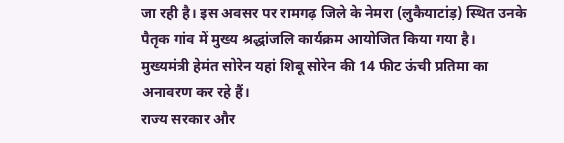जा रही है। इस अवसर पर रामगढ़ जिले के नेमरा (लुकैयाटांड़) स्थित उनके पैतृक गांव में मुख्य श्रद्धांजलि कार्यक्रम आयोजित किया गया है। मुख्यमंत्री हेमंत सोरेन यहां शिबू सोरेन की 14 फीट ऊंची प्रतिमा का अनावरण कर रहे हैं।
राज्य सरकार और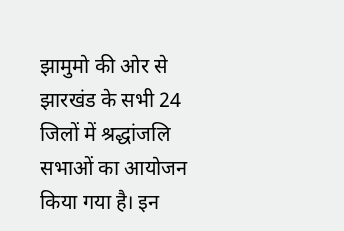झामुमो की ओर से झारखंड के सभी 24 जिलों में श्रद्धांजलि सभाओं का आयोजन किया गया है। इन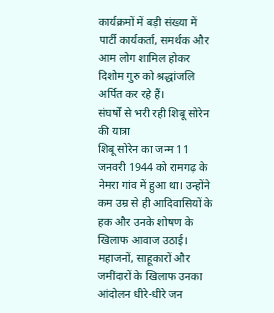कार्यक्रमों में बड़ी संख्या में पार्टी कार्यकर्ता, समर्थक और आम लोग शामिल होकर दिशोम गुरु को श्रद्धांजलि अर्पित कर रहे हैं।
संघर्षों से भरी रही शिबू सोरेन की यात्रा
शिबू सोरेन का जन्म 11 जनवरी 1944 को रामगढ़ के नेमरा गांव में हुआ था। उन्होंने कम उम्र से ही आदिवासियों के हक और उनके शोषण के खिलाफ आवाज उठाई। महाजनों, साहूकारों और जमींदारों के खिलाफ उनका आंदोलन धीरे-धीरे जन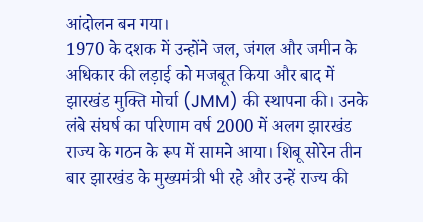आंदोलन बन गया।
1970 के दशक में उन्होंने जल, जंगल और जमीन के अधिकार की लड़ाई को मजबूत किया और बाद में झारखंड मुक्ति मोर्चा (JMM) की स्थापना की। उनके लंबे संघर्ष का परिणाम वर्ष 2000 में अलग झारखंड राज्य के गठन के रूप में सामने आया। शिबू सोरेन तीन बार झारखंड के मुख्यमंत्री भी रहे और उन्हें राज्य की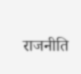राजनीति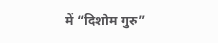में “दिशोम गुरु”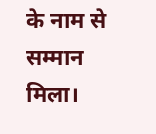के नाम से सम्मान मिला।